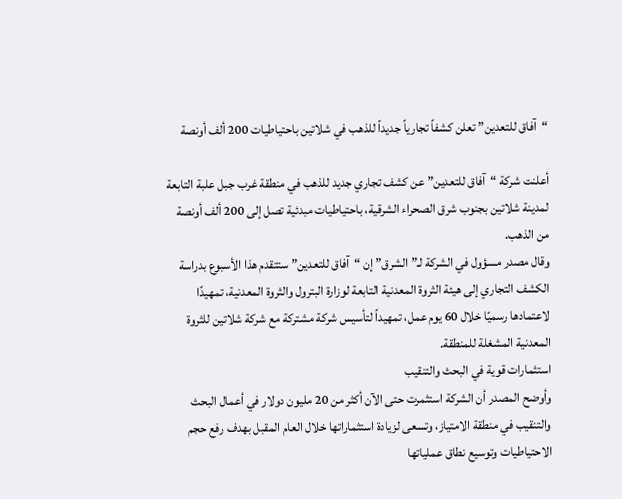“آفاق للتعدين” تعلن كشفاً تجارياً جديداً للذهب في شلاتين باحتياطيات 200 ألف أونصة

أعلنت شركة “آفاق للتعدين” عن كشف تجاري جديد للذهب في منطقة غرب جبل علبة التابعة لمدينة شلاتين بجنوب شرق الصحراء الشرقية، باحتياطيات مبدئية تصل إلى 200 ألف أونصة من الذهب.
وقال مصدر مسؤول في الشركة لـ”الشرق” إن “آفاق للتعدين” ستتقدم هذا الأسبوع بدراسة الكشف التجاري إلى هيئة الثروة المعدنية التابعة لوزارة البترول والثروة المعدنية، تمهيدًا لاعتمادها رسميًا خلال 60 يوم عمل، تمهيداً لتأسيس شركة مشتركة مع شركة شلاتين للثروة المعدنية المشغلة للمنطقة.
استثمارات قوية في البحث والتنقيب
وأوضح المصدر أن الشركة استثمرت حتى الآن أكثر من 20 مليون دولار في أعمال البحث والتنقيب في منطقة الامتياز، وتسعى لزيادة استثماراتها خلال العام المقبل بهدف رفع حجم الاحتياطيات وتوسيع نطاق عملياتها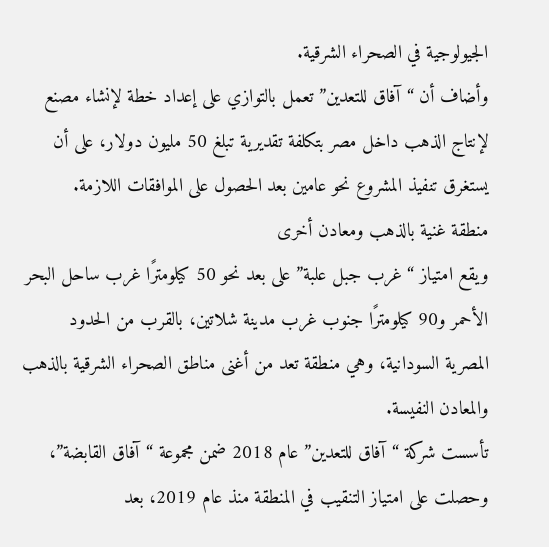الجيولوجية في الصحراء الشرقية.
وأضاف أن “آفاق للتعدين” تعمل بالتوازي على إعداد خطة لإنشاء مصنع لإنتاج الذهب داخل مصر بتكلفة تقديرية تبلغ 50 مليون دولار، على أن يستغرق تنفيذ المشروع نحو عامين بعد الحصول على الموافقات اللازمة.
منطقة غنية بالذهب ومعادن أخرى
ويقع امتياز “غرب جبل علبة” على بعد نحو 50 كيلومترًا غرب ساحل البحر الأحمر و90 كيلومترًا جنوب غرب مدينة شلاتين، بالقرب من الحدود المصرية السودانية، وهي منطقة تعد من أغنى مناطق الصحراء الشرقية بالذهب والمعادن النفيسة.
تأسست شركة “آفاق للتعدين” عام 2018 ضمن مجموعة “آفاق القابضة”، وحصلت على امتياز التنقيب في المنطقة منذ عام 2019، بعد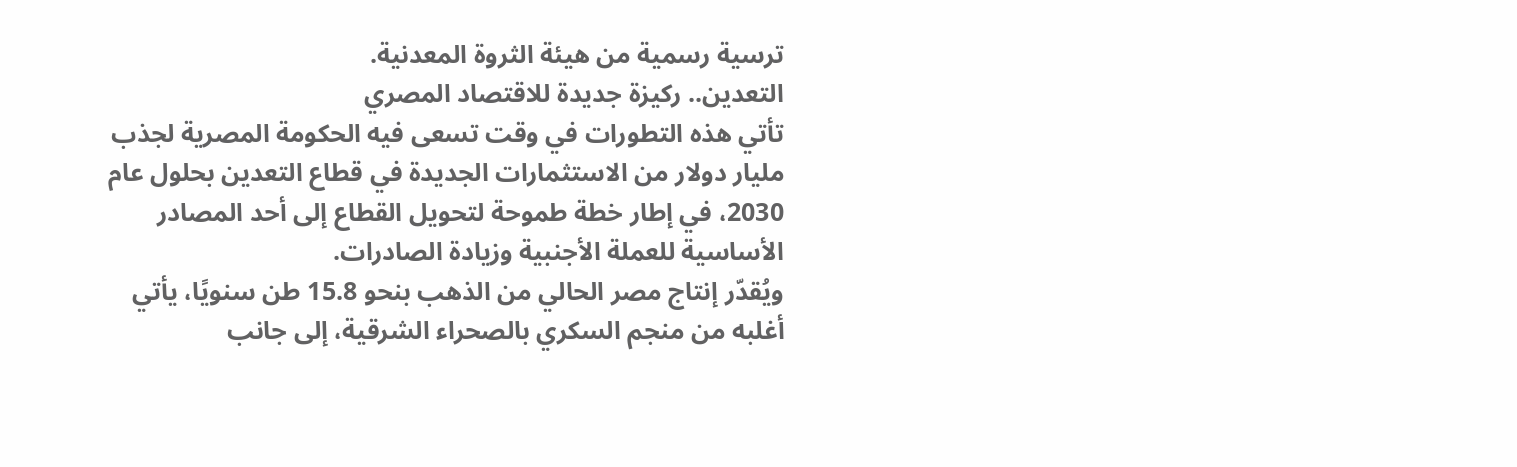ترسية رسمية من هيئة الثروة المعدنية.
التعدين.. ركيزة جديدة للاقتصاد المصري
تأتي هذه التطورات في وقت تسعى فيه الحكومة المصرية لجذب مليار دولار من الاستثمارات الجديدة في قطاع التعدين بحلول عام 2030، في إطار خطة طموحة لتحويل القطاع إلى أحد المصادر الأساسية للعملة الأجنبية وزيادة الصادرات.
ويُقدّر إنتاج مصر الحالي من الذهب بنحو 15.8 طن سنويًا، يأتي أغلبه من منجم السكري بالصحراء الشرقية، إلى جانب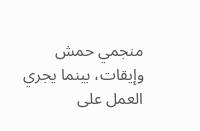منجمي حمش وإيقات، بينما يجري العمل على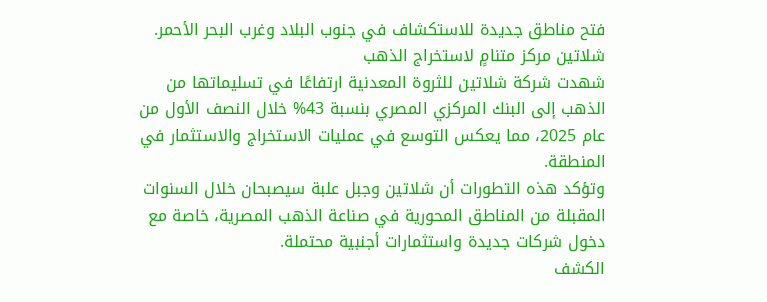فتح مناطق جديدة للاستكشاف في جنوب البلاد وغرب البحر الأحمر.
شلاتين مركز متنامٍ لاستخراج الذهب
شهدت شركة شلاتين للثروة المعدنية ارتفاعًا في تسليماتها من الذهب إلى البنك المركزي المصري بنسبة 43% خلال النصف الأول من عام 2025، مما يعكس التوسع في عمليات الاستخراج والاستثمار في المنطقة.
وتؤكد هذه التطورات أن شلاتين وجبل علبة سيصبحان خلال السنوات المقبلة من المناطق المحورية في صناعة الذهب المصرية، خاصة مع دخول شركات جديدة واستثمارات أجنبية محتملة.
الكشف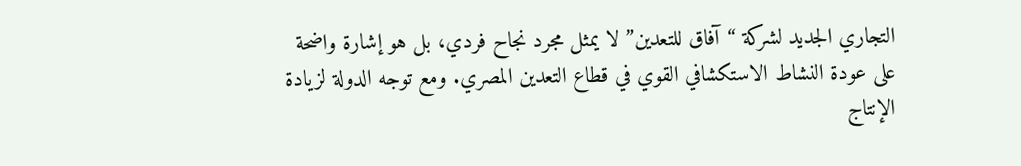التجاري الجديد لشركة “آفاق للتعدين” لا يمثل مجرد نجاح فردي، بل هو إشارة واضحة على عودة النشاط الاستكشافي القوي في قطاع التعدين المصري. ومع توجه الدولة لزيادة الإنتاج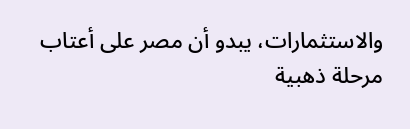والاستثمارات، يبدو أن مصر على أعتاب مرحلة ذهبية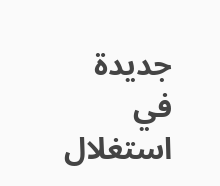جديدة في استغلال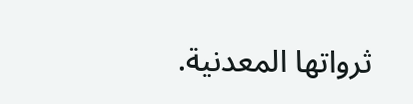ثرواتها المعدنية.